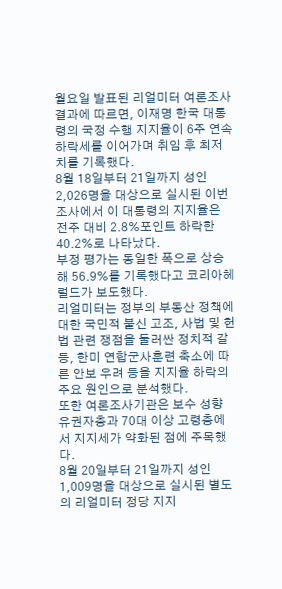월요일 발표된 리얼미터 여론조사 결과에 따르면, 이재명 한국 대통령의 국정 수행 지지율이 6주 연속 하락세를 이어가며 취임 후 최저치를 기록했다.
8월 18일부터 21일까지 성인 2,026명을 대상으로 실시된 이번 조사에서 이 대통령의 지지율은 전주 대비 2.8%포인트 하락한 40.2%로 나타났다.
부정 평가는 동일한 폭으로 상승해 56.9%를 기록했다고 코리아헤럴드가 보도했다.
리얼미터는 정부의 부동산 정책에 대한 국민적 불신 고조, 사법 및 헌법 관련 쟁점을 둘러싼 정치적 갈등, 한미 연합군사훈련 축소에 따른 안보 우려 등을 지지율 하락의 주요 원인으로 분석했다.
또한 여론조사기관은 보수 성향 유권자층과 70대 이상 고령층에서 지지세가 약화된 점에 주목했다.
8월 20일부터 21일까지 성인 1,009명을 대상으로 실시된 별도의 리얼미터 정당 지지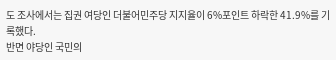도 조사에서는 집권 여당인 더불어민주당 지지율이 6%포인트 하락한 41.9%를 기록했다.
반면 야당인 국민의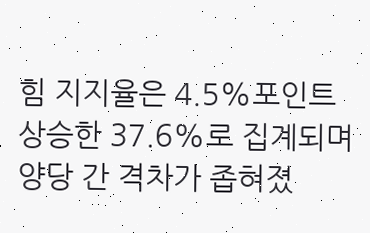힘 지지율은 4.5%포인트 상승한 37.6%로 집계되며 양당 간 격차가 좁혀졌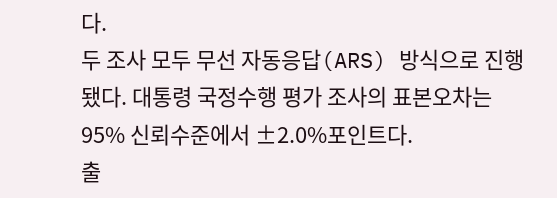다.
두 조사 모두 무선 자동응답(ARS) 방식으로 진행됐다. 대통령 국정수행 평가 조사의 표본오차는 95% 신뢰수준에서 ±2.0%포인트다.
출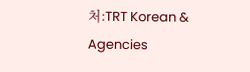처:TRT Korean & Agencies